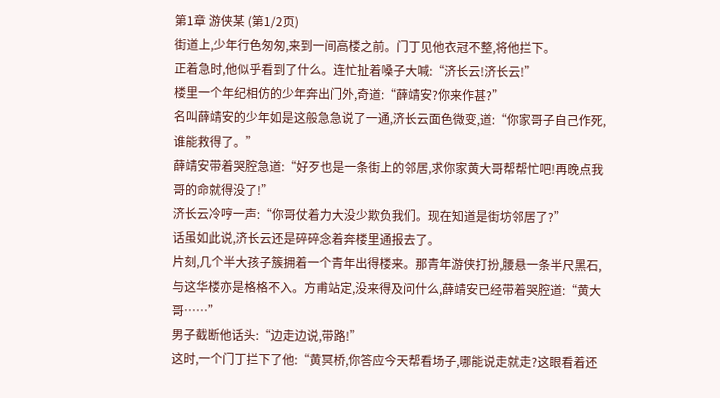第1章 游侠某 (第1/2页)
街道上,少年行色匆匆,来到一间高楼之前。门丁见他衣冠不整,将他拦下。
正着急时,他似乎看到了什么。连忙扯着嗓子大喊:“济长云!济长云!”
楼里一个年纪相仿的少年奔出门外,奇道:“薛靖安?你来作甚?”
名叫薛靖安的少年如是这般急急说了一通,济长云面色微变,道:“你家哥子自己作死,谁能救得了。”
薛靖安带着哭腔急道:“好歹也是一条街上的邻居,求你家黄大哥帮帮忙吧!再晚点我哥的命就得没了!”
济长云冷哼一声:“你哥仗着力大没少欺负我们。现在知道是街坊邻居了?”
话虽如此说,济长云还是碎碎念着奔楼里通报去了。
片刻,几个半大孩子簇拥着一个青年出得楼来。那青年游侠打扮,腰悬一条半尺黑石,与这华楼亦是格格不入。方甫站定,没来得及问什么,薛靖安已经带着哭腔道:“黄大哥……”
男子截断他话头:“边走边说,带路!”
这时,一个门丁拦下了他:“黄冥桥,你答应今天帮看场子,哪能说走就走?这眼看着还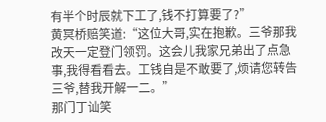有半个时辰就下工了,钱不打算要了?”
黄冥桥赔笑道:“这位大哥,实在抱歉。三爷那我改天一定登门领罚。这会儿我家兄弟出了点急事,我得看看去。工钱自是不敢要了,烦请您转告三爷,替我开解一二。”
那门丁讪笑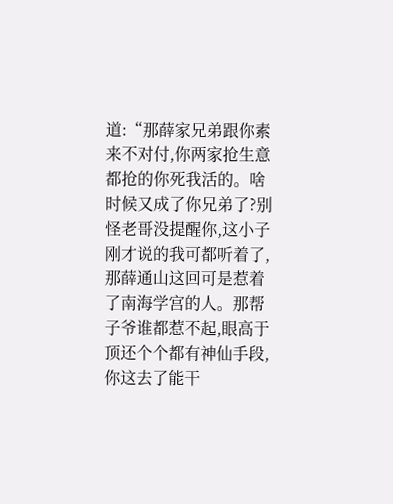道:“那薛家兄弟跟你素来不对付,你两家抢生意都抢的你死我活的。啥时候又成了你兄弟了?别怪老哥没提醒你,这小子刚才说的我可都听着了,那薛通山这回可是惹着了南海学宫的人。那帮子爷谁都惹不起,眼高于顶还个个都有神仙手段,你这去了能干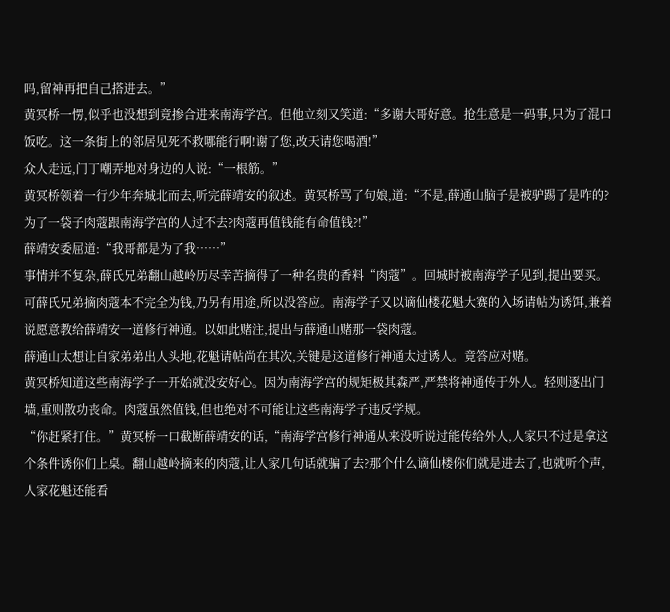吗,留神再把自己搭进去。”
黄冥桥一愣,似乎也没想到竟掺合进来南海学宫。但他立刻又笑道:“多谢大哥好意。抢生意是一码事,只为了混口饭吃。这一条街上的邻居见死不救哪能行啊!谢了您,改天请您喝酒!”
众人走远,门丁嘲弄地对身边的人说:“一根筋。”
黄冥桥领着一行少年奔城北而去,听完薛靖安的叙述。黄冥桥骂了句娘,道:“不是,薛通山脑子是被驴踢了是咋的?为了一袋子肉蔻跟南海学宫的人过不去?肉蔻再值钱能有命值钱?!”
薛靖安委屈道:“我哥都是为了我……”
事情并不复杂,薛氏兄弟翻山越岭历尽幸苦摘得了一种名贵的香料“肉蔻”。回城时被南海学子见到,提出要买。可薛氏兄弟摘肉蔻本不完全为钱,乃另有用途,所以没答应。南海学子又以谪仙楼花魁大赛的入场请帖为诱饵,兼着说愿意教给薛靖安一道修行神通。以如此赌注,提出与薛通山赌那一袋肉蔻。
薛通山太想让自家弟弟出人头地,花魁请帖尚在其次,关键是这道修行神通太过诱人。竟答应对赌。
黄冥桥知道这些南海学子一开始就没安好心。因为南海学宫的规矩极其森严,严禁将神通传于外人。轻则逐出门墙,重则散功丧命。肉蔻虽然值钱,但也绝对不可能让这些南海学子违反学规。
“你赶紧打住。”黄冥桥一口截断薛靖安的话,“南海学宫修行神通从来没听说过能传给外人,人家只不过是拿这个条件诱你们上桌。翻山越岭摘来的肉蔻,让人家几句话就骗了去?那个什么谪仙楼你们就是进去了,也就听个声,人家花魁还能看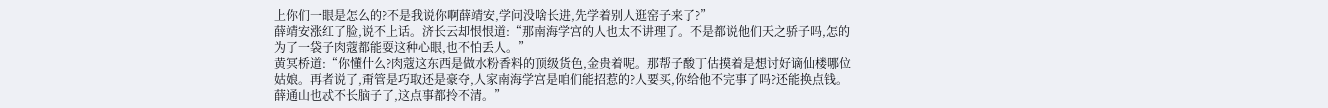上你们一眼是怎么的?不是我说你啊薛靖安,学问没啥长进,先学着别人逛窑子来了?”
薛靖安涨红了脸,说不上话。济长云却恨恨道:“那南海学宫的人也太不讲理了。不是都说他们天之骄子吗,怎的为了一袋子肉蔻都能耍这种心眼,也不怕丢人。”
黄冥桥道:“你懂什么?肉蔻这东西是做水粉香料的顶级货色,金贵着呢。那帮子酸丁估摸着是想讨好谪仙楼哪位姑娘。再者说了,甭管是巧取还是豪夺,人家南海学宫是咱们能招惹的?人要买,你给他不完事了吗?还能换点钱。薛通山也忒不长脑子了,这点事都拎不清。”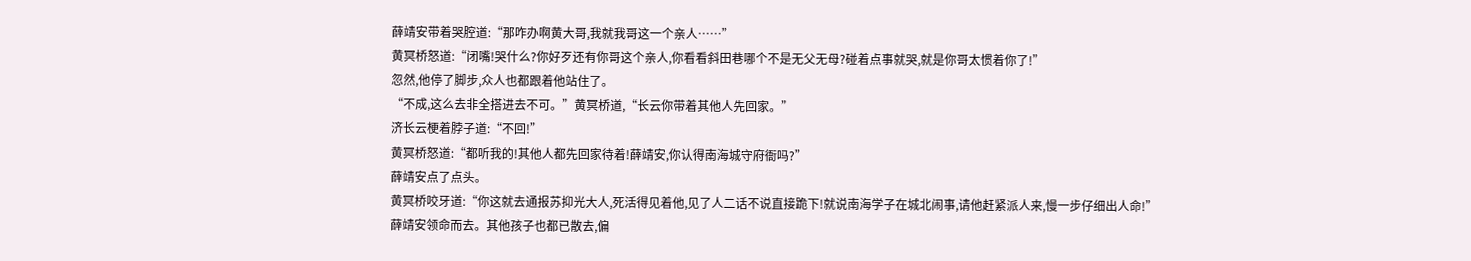薛靖安带着哭腔道:“那咋办啊黄大哥,我就我哥这一个亲人……”
黄冥桥怒道:“闭嘴!哭什么?你好歹还有你哥这个亲人,你看看斜田巷哪个不是无父无母?碰着点事就哭,就是你哥太惯着你了!”
忽然,他停了脚步,众人也都跟着他站住了。
“不成,这么去非全搭进去不可。”黄冥桥道,“长云你带着其他人先回家。”
济长云梗着脖子道:“不回!”
黄冥桥怒道:“都听我的!其他人都先回家待着!薛靖安,你认得南海城守府衙吗?”
薛靖安点了点头。
黄冥桥咬牙道:“你这就去通报苏抑光大人,死活得见着他,见了人二话不说直接跪下!就说南海学子在城北闹事,请他赶紧派人来,慢一步仔细出人命!”
薛靖安领命而去。其他孩子也都已散去,偏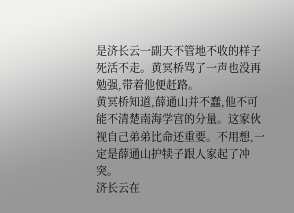是济长云一副天不管地不收的样子死活不走。黄冥桥骂了一声也没再勉强,带着他便赶路。
黄冥桥知道,薛通山并不蠢,他不可能不清楚南海学宫的分量。这家伙视自己弟弟比命还重要。不用想,一定是薛通山护犊子跟人家起了冲突。
济长云在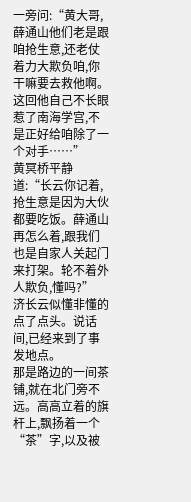一旁问:“黄大哥,薛通山他们老是跟咱抢生意,还老仗着力大欺负咱,你干嘛要去救他啊。这回他自己不长眼惹了南海学宫,不是正好给咱除了一个对手……”
黄冥桥平静道:“长云你记着,抢生意是因为大伙都要吃饭。薛通山再怎么着,跟我们也是自家人关起门来打架。轮不着外人欺负,懂吗?”
济长云似懂非懂的点了点头。说话间,已经来到了事发地点。
那是路边的一间茶铺,就在北门旁不远。高高立着的旗杆上,飘扬着一个“茶”字,以及被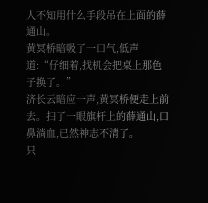人不知用什么手段吊在上面的薛通山。
黄冥桥暗吸了一口气,低声道:“仔细着,找机会把桌上那色子换了。”
济长云暗应一声,黄冥桥便走上前去。扫了一眼旗杆上的薛通山,口鼻淌血,已然神志不清了。
只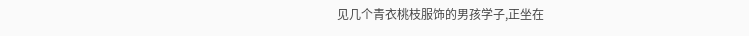见几个青衣桃枝服饰的男孩学子,正坐在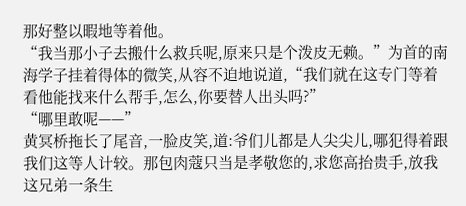那好整以暇地等着他。
“我当那小子去搬什么救兵呢,原来只是个泼皮无赖。”为首的南海学子挂着得体的微笑,从容不迫地说道,“我们就在这专门等着看他能找来什么帮手,怎么,你要替人出头吗?”
“哪里敢呢——”
黄冥桥拖长了尾音,一脸皮笑,道:爷们儿都是人尖尖儿,哪犯得着跟我们这等人计较。那包肉蔻只当是孝敬您的,求您高抬贵手,放我这兄弟一条生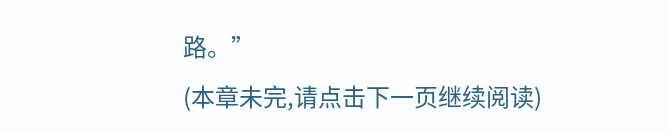路。”
(本章未完,请点击下一页继续阅读)